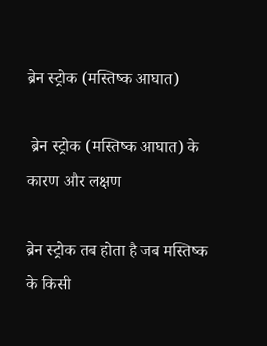ब्रेन स्ट्रोक (मस्तिष्क आघात)

 ब्रेन स्ट्रोक (मस्तिष्क आघात) के कारण और लक्षण

ब्रेन स्ट्रोक तब होता है जब मस्तिष्क के किसी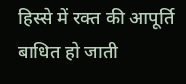हिस्से में रक्त की आपूर्ति बाधित हो जाती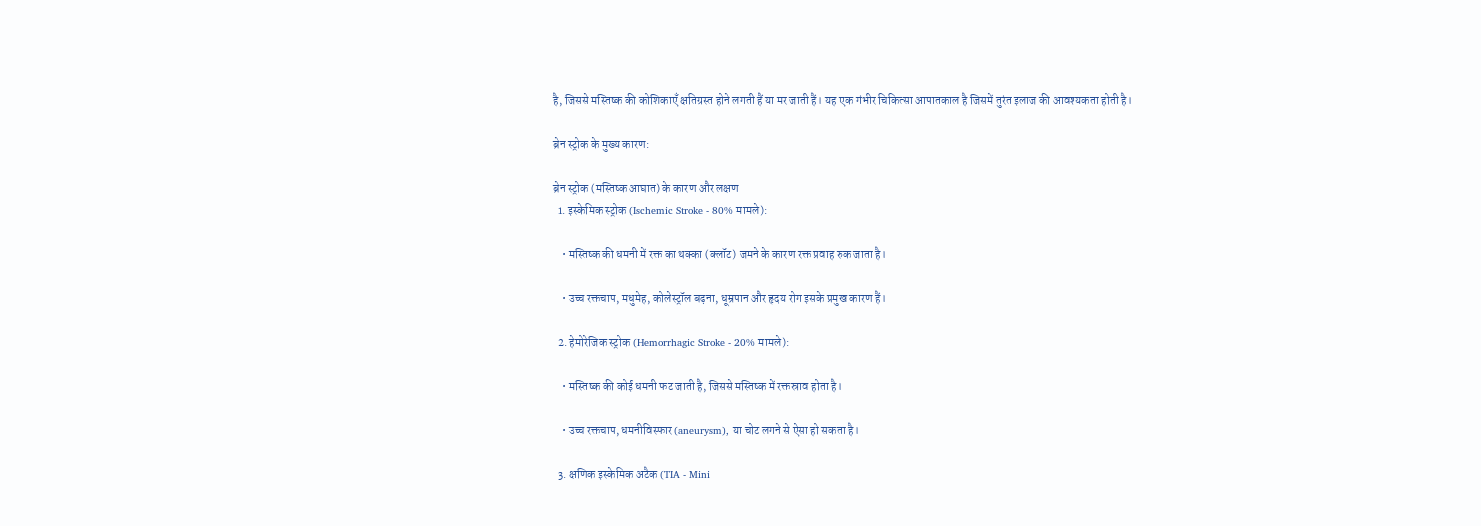है, जिससे मस्तिष्क की कोशिकाएँ क्षतिग्रस्त होने लगती हैं या मर जाती हैं। यह एक गंभीर चिकित्सा आपातकाल है जिसमें तुरंत इलाज की आवश्यकता होती है।

ब्रेन स्ट्रोक के मुख्य कारण:

ब्रेन स्ट्रोक (मस्तिष्क आघात) के कारण और लक्षण
  1. इस्केमिक स्ट्रोक (Ischemic Stroke - 80% मामले):

    • मस्तिष्क की धमनी में रक्त का थक्का (क्लॉट) जमने के कारण रक्त प्रवाह रुक जाता है।

    • उच्च रक्तचाप, मधुमेह, कोलेस्ट्रॉल बढ़ना, धूम्रपान और हृदय रोग इसके प्रमुख कारण हैं।

  2. हेमोरेजिक स्ट्रोक (Hemorrhagic Stroke - 20% मामले):

    • मस्तिष्क की कोई धमनी फट जाती है, जिससे मस्तिष्क में रक्तस्राव होता है।

    • उच्च रक्तचाप, धमनीविस्फार (aneurysm), या चोट लगने से ऐसा हो सकता है।

  3. क्षणिक इस्केमिक अटैक (TIA - Mini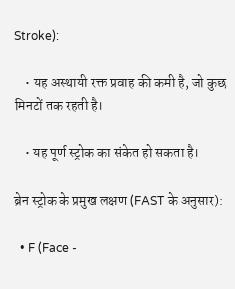Stroke):

    • यह अस्थायी रक्त प्रवाह की कमी है, जो कुछ मिनटों तक रहती है।

    • यह पूर्ण स्ट्रोक का संकेत हो सकता है।

ब्रेन स्ट्रोक के प्रमुख लक्षण (FAST के अनुसार):

  • F (Face -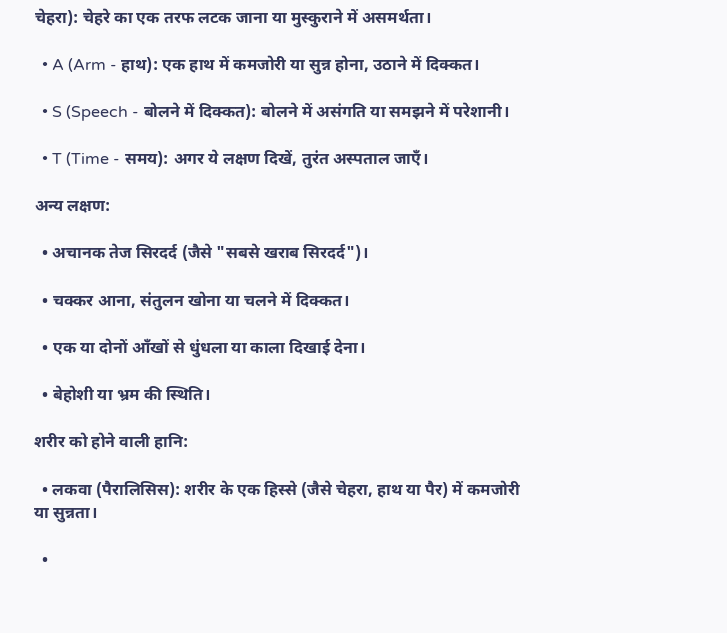चेहरा): चेहरे का एक तरफ लटक जाना या मुस्कुराने में असमर्थता।

  • A (Arm - हाथ): एक हाथ में कमजोरी या सुन्न होना, उठाने में दिक्कत।

  • S (Speech - बोलने में दिक्कत): बोलने में असंगति या समझने में परेशानी।

  • T (Time - समय): अगर ये लक्षण दिखें, तुरंत अस्पताल जाएँ।

अन्य लक्षण:

  • अचानक तेज सिरदर्द (जैसे "सबसे खराब सिरदर्द")।

  • चक्कर आना, संतुलन खोना या चलने में दिक्कत।

  • एक या दोनों आँखों से धुंधला या काला दिखाई देना।

  • बेहोशी या भ्रम की स्थिति।

शरीर को होने वाली हानि:

  • लकवा (पैरालिसिस): शरीर के एक हिस्से (जैसे चेहरा, हाथ या पैर) में कमजोरी या सुन्नता।

  •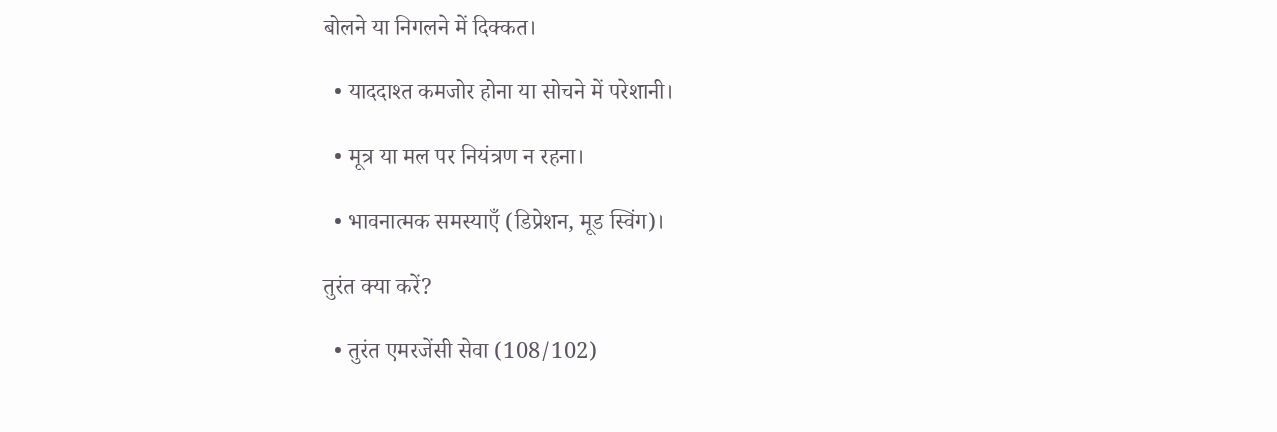बोलने या निगलने में दिक्कत।

  • याददाश्त कमजोर होना या सोचने में परेशानी।

  • मूत्र या मल पर नियंत्रण न रहना।

  • भावनात्मक समस्याएँ (डिप्रेशन, मूड स्विंग)।

तुरंत क्या करें?

  • तुरंत एमरजेंसी सेवा (108/102)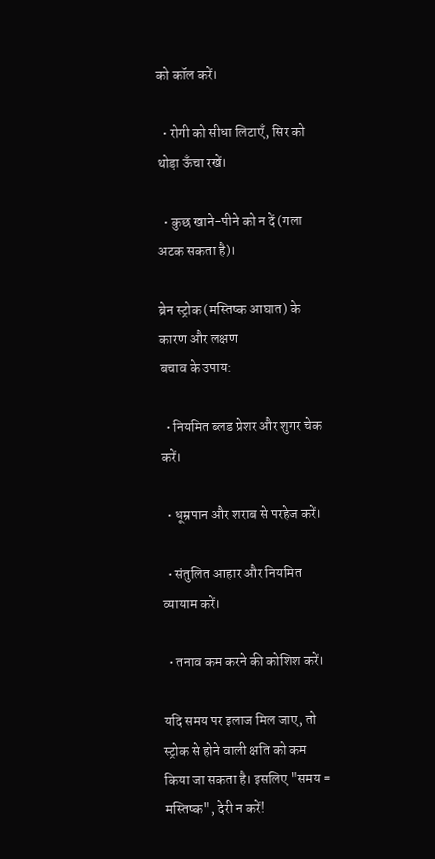को कॉल करें।

  • रोगी को सीधा लिटाएँ, सिर को थोड़ा ऊँचा रखें।

  • कुछ खाने-पीने को न दें (गला अटक सकता है)।

ब्रेन स्ट्रोक (मस्तिष्क आघात) के कारण और लक्षण
बचाव के उपाय:

  • नियमित ब्लड प्रेशर और शुगर चेक करें।

  • धूम्रपान और शराब से परहेज करें।

  • संतुलित आहार और नियमित व्यायाम करें।

  • तनाव कम करने की कोशिश करें।

यदि समय पर इलाज मिल जाए, तो स्ट्रोक से होने वाली क्षति को कम किया जा सकता है। इसलिए "समय = मस्तिष्क", देरी न करें!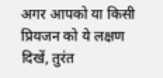अगर आपको या किसी प्रियजन को ये लक्षण दिखें, तुरंत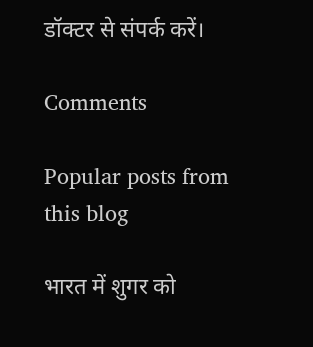डॉक्टर से संपर्क करें।

Comments

Popular posts from this blog

भारत में शुगर को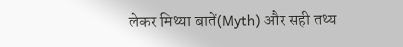लेकर मिथ्या बातें(Myth) और सही तथ्य